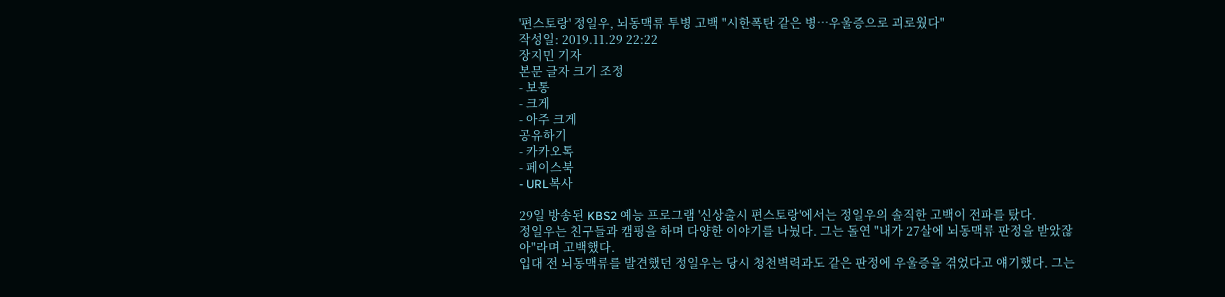'편스토랑' 정일우, 뇌동맥류 투병 고백 "시한폭탄 같은 병…우울증으로 괴로웠다"
작성일: 2019.11.29 22:22
장지민 기자
본문 글자 크기 조정
- 보통
- 크게
- 아주 크게
공유하기
- 카카오톡
- 페이스북
- URL복사

29일 방송된 KBS2 예능 프로그램 '신상출시 편스토랑'에서는 정일우의 솔직한 고백이 전파를 탔다.
정일우는 친구들과 캠핑을 하며 다양한 이야기를 나눴다. 그는 돌연 "내가 27살에 뇌동맥류 판정을 받았잖아"라며 고백했다.
입대 전 뇌동맥류를 발견했던 정일우는 당시 청천벽력과도 같은 판정에 우울증을 겪었다고 얘기했다. 그는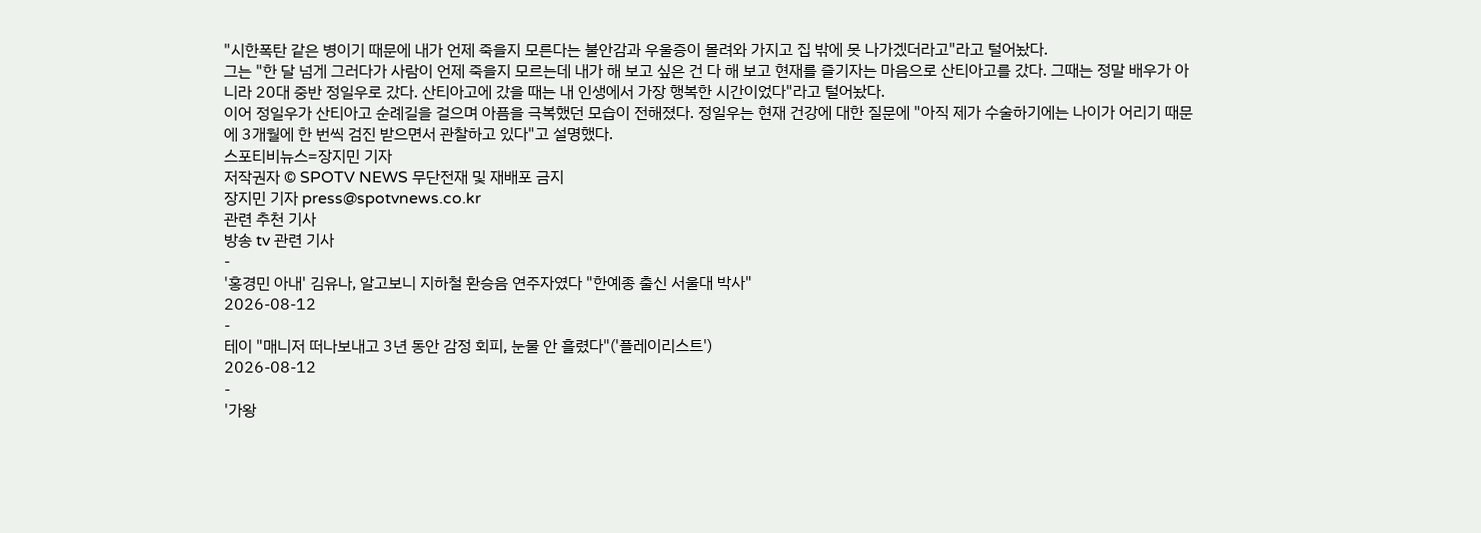"시한폭탄 같은 병이기 때문에 내가 언제 죽을지 모른다는 불안감과 우울증이 몰려와 가지고 집 밖에 못 나가겠더라고"라고 털어놨다.
그는 "한 달 넘게 그러다가 사람이 언제 죽을지 모르는데 내가 해 보고 싶은 건 다 해 보고 현재를 즐기자는 마음으로 산티아고를 갔다. 그때는 정말 배우가 아니라 20대 중반 정일우로 갔다. 산티아고에 갔을 때는 내 인생에서 가장 행복한 시간이었다"라고 털어놨다.
이어 정일우가 산티아고 순례길을 걸으며 아픔을 극복했던 모습이 전해졌다. 정일우는 현재 건강에 대한 질문에 "아직 제가 수술하기에는 나이가 어리기 때문에 3개월에 한 번씩 검진 받으면서 관찰하고 있다"고 설명했다.
스포티비뉴스=장지민 기자
저작권자 © SPOTV NEWS 무단전재 및 재배포 금지
장지민 기자 press@spotvnews.co.kr
관련 추천 기사
방송 tv 관련 기사
-
'홍경민 아내' 김유나, 알고보니 지하철 환승음 연주자였다 "한예종 출신 서울대 박사"
2026-08-12
-
테이 "매니저 떠나보내고 3년 동안 감정 회피, 눈물 안 흘렸다"('플레이리스트')
2026-08-12
-
'가왕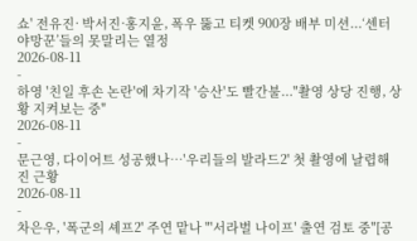쇼' 전유진· 박서진·홍지윤, 폭우 뚫고 티켓 900장 배부 미션...‘센터 야망꾼’들의 못말리는 열정
2026-08-11
-
하영 '친일 후손 논란'에 차기작 '승산'도 빨간불..."촬영 상당 진행, 상황 지켜보는 중"
2026-08-11
-
문근영, 다이어트 성공했나…'우리들의 발라드2' 첫 촬영에 날렵해진 근황
2026-08-11
-
차은우, '폭군의 셰프2' 주연 맡나 "'서라벌 나이프' 출연 검토 중"[공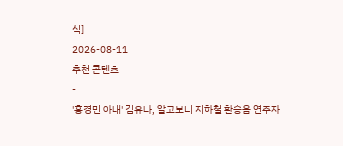식]
2026-08-11
추천 콘텐츠
-
'홍경민 아내' 김유나, 알고보니 지하철 환승음 연주자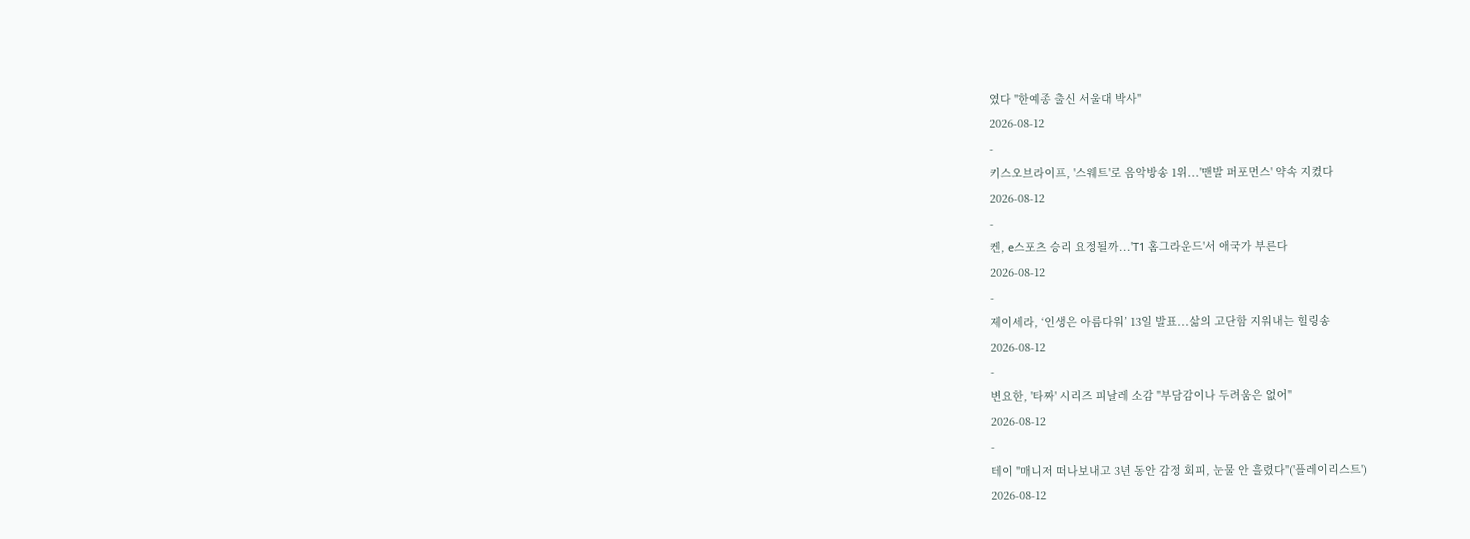였다 "한예종 출신 서울대 박사"
2026-08-12
-
키스오브라이프, '스웨트'로 음악방송 1위...'맨발 퍼포먼스' 약속 지켰다
2026-08-12
-
켄, e스포츠 승리 요정될까...'T1 홈그라운드'서 애국가 부른다
2026-08-12
-
제이세라, ‘인생은 아름다워’ 13일 발표...삶의 고단함 지워내는 힐링송
2026-08-12
-
변요한, '타짜' 시리즈 피날레 소감 "부담감이나 두려움은 없어"
2026-08-12
-
테이 "매니저 떠나보내고 3년 동안 감정 회피, 눈물 안 흘렸다"('플레이리스트')
2026-08-12